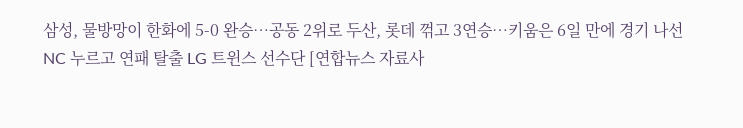삼성, 물방망이 한화에 5-0 완승…공동 2위로 두산, 롯데 꺾고 3연승…키움은 6일 만에 경기 나선 NC 누르고 연패 탈출 LG 트윈스 선수단 [연합뉴스 자료사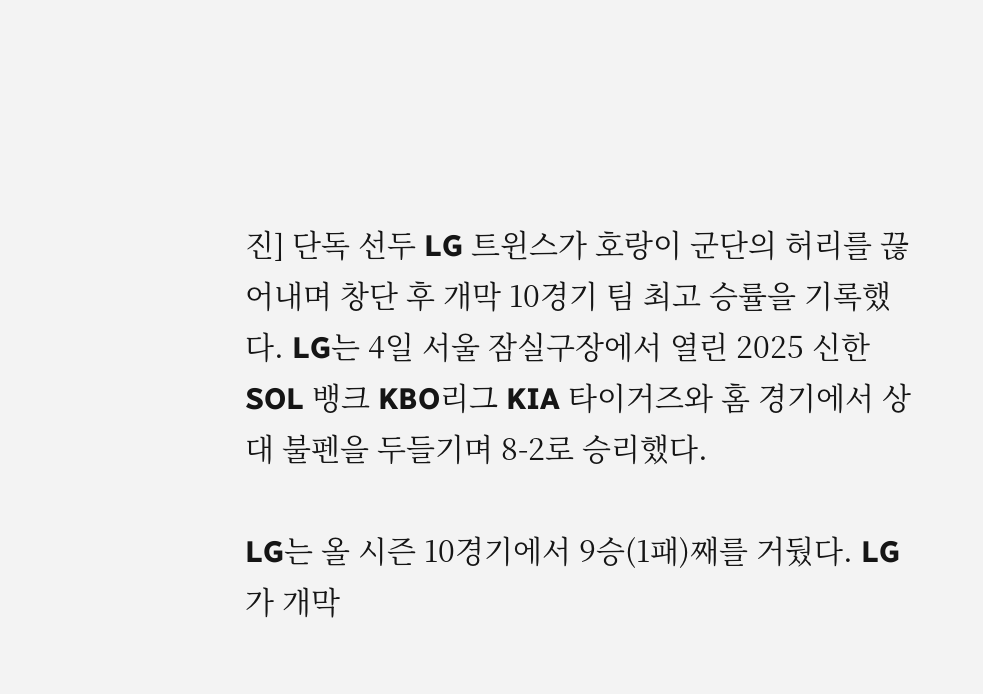진] 단독 선두 LG 트윈스가 호랑이 군단의 허리를 끊어내며 창단 후 개막 10경기 팀 최고 승률을 기록했다. LG는 4일 서울 잠실구장에서 열린 2025 신한 SOL 뱅크 KBO리그 KIA 타이거즈와 홈 경기에서 상대 불펜을 두들기며 8-2로 승리했다.

LG는 올 시즌 10경기에서 9승(1패)째를 거뒀다. LG가 개막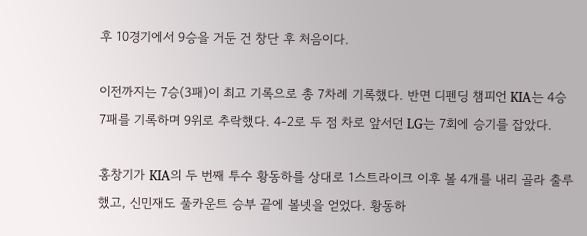후 10경기에서 9승을 거둔 건 창단 후 처음이다.

이전까지는 7승(3패)이 최고 기록으로 총 7차례 기록했다. 반면 디펜딩 챔피언 KIA는 4승 7패를 기록하며 9위로 추락했다. 4-2로 두 점 차로 앞서던 LG는 7회에 승기를 잡았다.

홍창기가 KIA의 두 번째 투수 황동하를 상대로 1스트라이크 이후 볼 4개를 내리 골라 출루했고, 신민재도 풀카운트 승부 끝에 볼넷을 얻었다. 황동하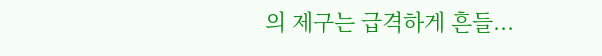의 제구는 급격하게 흔들...